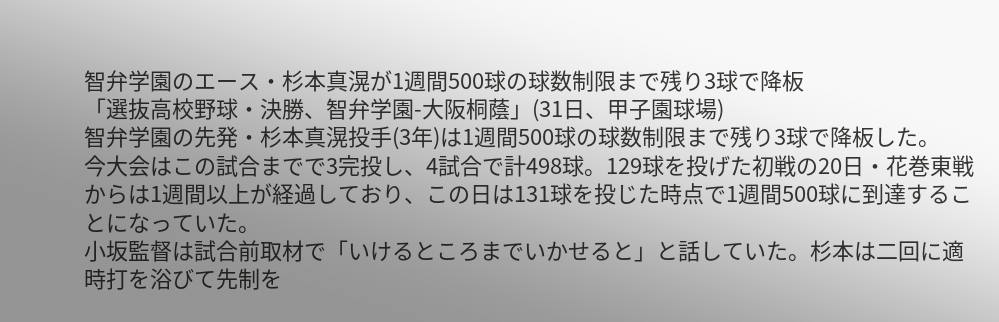智弁学園のエース・杉本真滉が1週間500球の球数制限まで残り3球で降板
「選抜高校野球・決勝、智弁学園-大阪桐蔭」(31日、甲子園球場)
智弁学園の先発・杉本真滉投手(3年)は1週間500球の球数制限まで残り3球で降板した。
今大会はこの試合までで3完投し、4試合で計498球。129球を投げた初戦の20日・花巻東戦からは1週間以上が経過しており、この日は131球を投じた時点で1週間500球に到達することになっていた。
小坂監督は試合前取材で「いけるところまでいかせると」と話していた。杉本は二回に適時打を浴びて先制を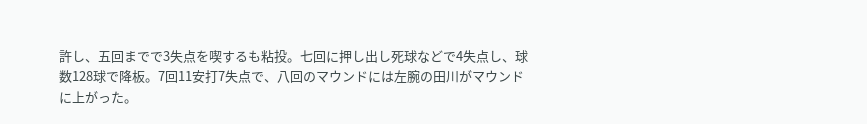許し、五回までで3失点を喫するも粘投。七回に押し出し死球などで4失点し、球数128球で降板。7回11安打7失点で、八回のマウンドには左腕の田川がマウンドに上がった。